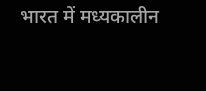भारत में मध्यकालीन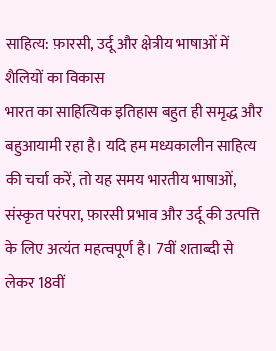साहित्य: फ़ारसी, उर्दू और क्षेत्रीय भाषाओं में शैलियों का विकास
भारत का साहित्यिक इतिहास बहुत ही समृद्ध और बहुआयामी रहा है। यदि हम मध्यकालीन साहित्य की चर्चा करें, तो यह समय भारतीय भाषाओं, संस्कृत परंपरा, फ़ारसी प्रभाव और उर्दू की उत्पत्ति के लिए अत्यंत महत्वपूर्ण है। 7वीं शताब्दी से लेकर 18वीं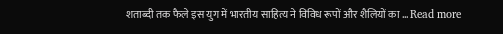शताब्दी तक फैले इस युग में भारतीय साहित्य ने विविध रूपों और शैलियों का … Read more